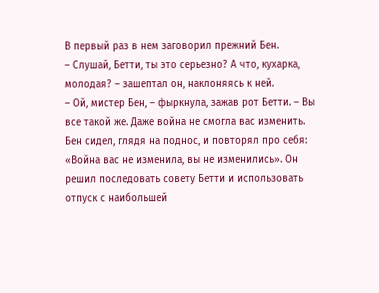В первый раз в нем заговорил прежний Бен.
– Слушай, Бетти, ты это серьезно? А что, кухарка, молодая? – зашептал он, наклоняясь к ней.
– Ой, мистер Бен, – фыркнула, зажав рот Бетти. – Вы все такой же. Даже война не смогла вас изменить.
Бен сидел, глядя на поднос, и повторял про себя: «Война вас не изменила, вы не изменились». Он решил последовать совету Бетти и использовать отпуск с наибольшей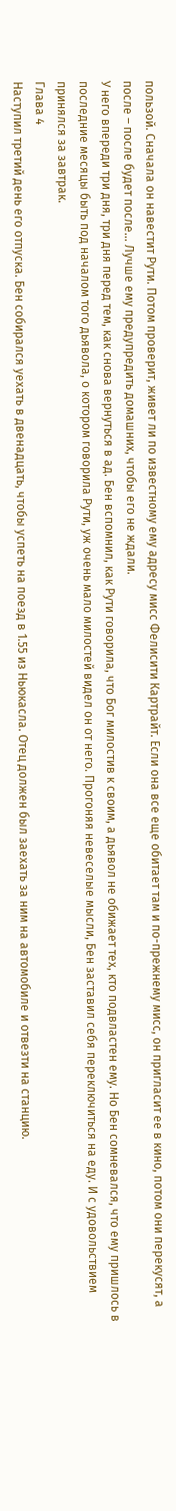пользой. Сначала он навестит Рути. Потом проверит, живет ли по известному ему адресу мисс Фелисити Картрайт. Если она все еще обитает там и по-прежнему мисс, он пригласит ее в кино, потом они перекусят, а после – после будет после… Лучше ему предупредить домашних, чтобы его не ждали.
У него впереди три дня, три дня перед тем, как снова вернуться в ад. Бен вспомнил, как Рути говорила, что Бог милостив к своим, а дьявол не обижает тех, кто подвластен ему. Но Бен сомневался, что ему пришлось в последние месяцы быть под началом того дьявола, о котором говорила Рути, уж очень мало милостей видел он от него. Прогоняя невеселые мысли, Бен заставил себя переключиться на еду. И с удовольствием принялся за завтрак.
Глава 4
Наступил третий день его отпуска. Бен собирался уехать в двенадцать, чтобы успеть на поезд в 1.55 из Ньюкасла. Отец должен был заехать за ним на автомобиле и отвезти на станцию.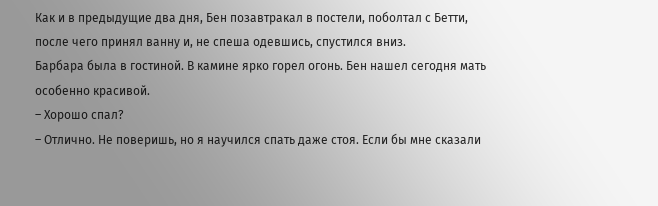Как и в предыдущие два дня, Бен позавтракал в постели, поболтал с Бетти, после чего принял ванну и, не спеша одевшись, спустился вниз.
Барбара была в гостиной. В камине ярко горел огонь. Бен нашел сегодня мать особенно красивой.
– Хорошо спал?
– Отлично. Не поверишь, но я научился спать даже стоя. Если бы мне сказали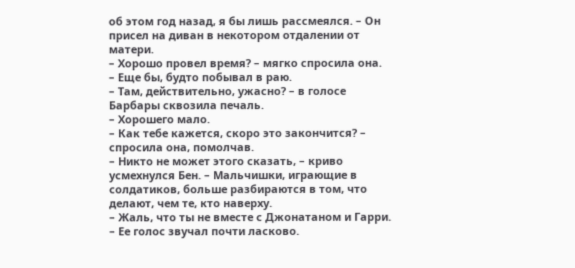об этом год назад, я бы лишь рассмеялся. – Он присел на диван в некотором отдалении от матери.
– Хорошо провел время? – мягко спросила она.
– Еще бы, будто побывал в раю.
– Там, действительно, ужасно? – в голосе Барбары сквозила печаль.
– Хорошего мало.
– Как тебе кажется, скоро это закончится? – спросила она, помолчав.
– Никто не может этого сказать, – криво усмехнулся Бен. – Мальчишки, играющие в солдатиков, больше разбираются в том, что делают, чем те, кто наверху.
– Жаль, что ты не вместе с Джонатаном и Гарри. – Ее голос звучал почти ласково.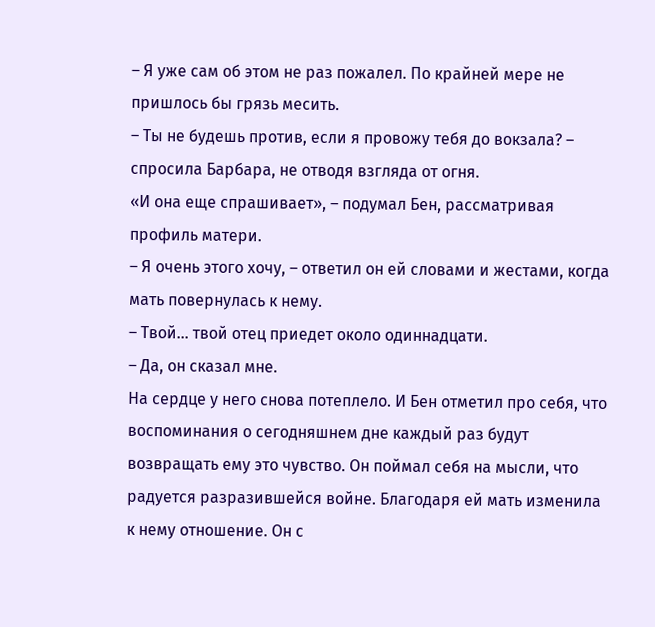– Я уже сам об этом не раз пожалел. По крайней мере не пришлось бы грязь месить.
– Ты не будешь против, если я провожу тебя до вокзала? – спросила Барбара, не отводя взгляда от огня.
«И она еще спрашивает», – подумал Бен, рассматривая профиль матери.
– Я очень этого хочу, – ответил он ей словами и жестами, когда мать повернулась к нему.
– Твой… твой отец приедет около одиннадцати.
– Да, он сказал мне.
На сердце у него снова потеплело. И Бен отметил про себя, что воспоминания о сегодняшнем дне каждый раз будут возвращать ему это чувство. Он поймал себя на мысли, что радуется разразившейся войне. Благодаря ей мать изменила к нему отношение. Он с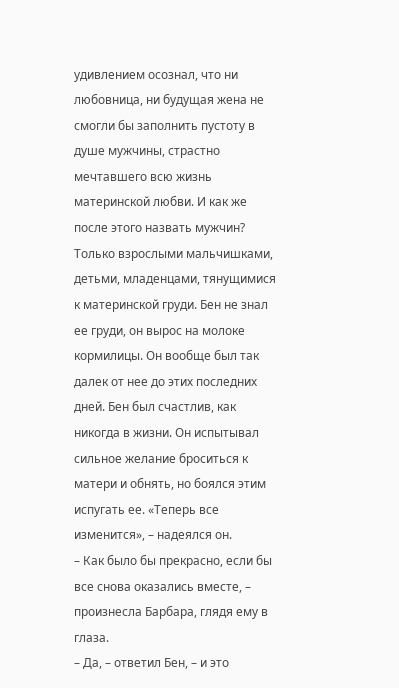удивлением осознал, что ни любовница, ни будущая жена не смогли бы заполнить пустоту в душе мужчины, страстно мечтавшего всю жизнь материнской любви. И как же после этого назвать мужчин? Только взрослыми мальчишками, детьми, младенцами, тянущимися к материнской груди. Бен не знал ее груди, он вырос на молоке кормилицы. Он вообще был так далек от нее до этих последних дней. Бен был счастлив, как никогда в жизни. Он испытывал сильное желание броситься к матери и обнять, но боялся этим испугать ее. «Теперь все изменится», – надеялся он.
– Как было бы прекрасно, если бы все снова оказались вместе, – произнесла Барбара, глядя ему в глаза.
– Да, – ответил Бен, – и это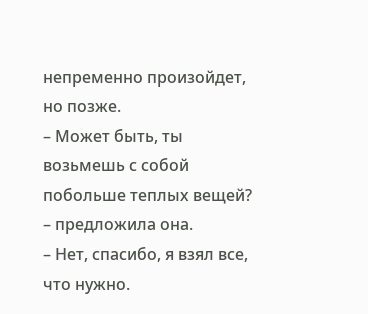непременно произойдет, но позже.
– Может быть, ты возьмешь с собой побольше теплых вещей? – предложила она.
– Нет, спасибо, я взял все, что нужно.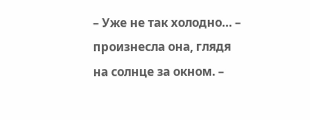– Уже не так холодно… – произнесла она, глядя на солнце за окном. –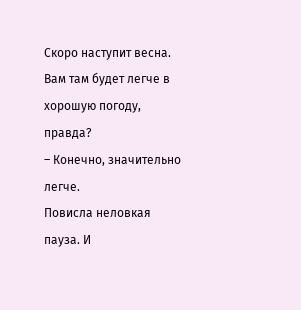Скоро наступит весна. Вам там будет легче в хорошую погоду, правда?
– Конечно, значительно легче.
Повисла неловкая пауза. И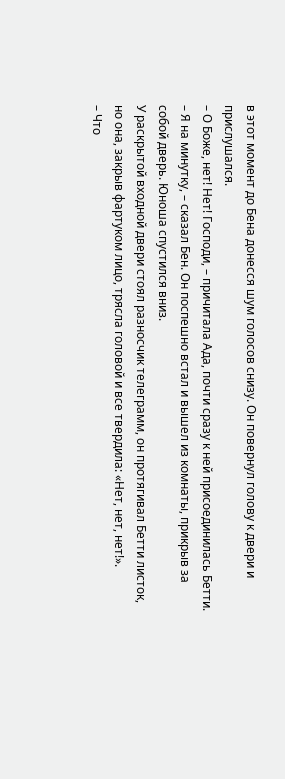в этот момент до Бена донесся шум голосов снизу. Он повернул голову к двери и прислушался.
– О Боже, нет! Нет! Господи, – причитала Ада, почти сразу к ней присоединилась Бетти.
– Я на минутку, – сказал Бен. Он поспешно встал и вышел из комнаты, прикрыв за собой дверь. Юноша спустился вниз.
У раскрытой входной двери стоял разносчик телеграмм, он протягивал Бетти листок, но она, закрыв фартуком лицо, трясла головой и все твердила: «Нет, нет, нет!».
– Что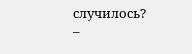случилось?
–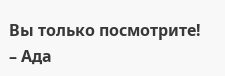Вы только посмотрите! – Ада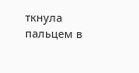ткнула пальцем в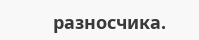разносчика.